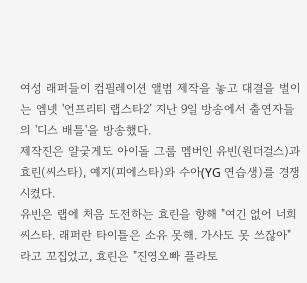여성 래퍼들이 컴필레이션 앨범 제작을 놓고 대결을 벌이는 엠넷 '언프리티 랩스타2’ 지난 9일 방송에서 출연자들의 '디스 배틀'을 방송했다.
제작진은 얄궂게도 아이돌 그룹 멤버인 유빈(원더걸스)과 효린(씨스타), 예지(피에스타)와 수아(YG 연습생)를 경쟁시켰다.
유빈은 랩에 처음 도전하는 효린을 향해 "여긴 없어 너희 씨스타. 래퍼란 타이틀은 소유 못해. 가사도 못 쓰잖아"라고 꼬집었고, 효린은 "진영오빠 플라토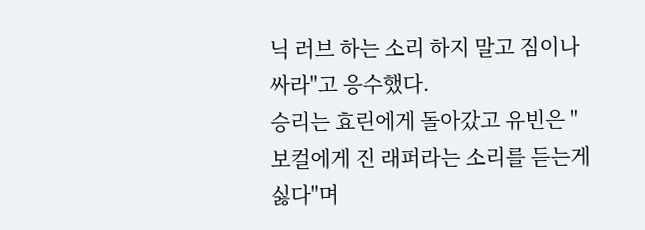닉 러브 하는 소리 하지 말고 짐이나 싸라"고 응수했다.
승리는 효린에게 돌아갔고 유빈은 "보컬에게 진 래퍼라는 소리를 듣는게 싫다"며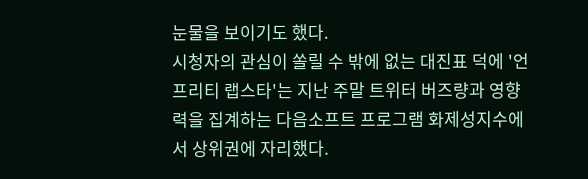눈물을 보이기도 했다.
시청자의 관심이 쏠릴 수 밖에 없는 대진표 덕에 '언프리티 랩스타'는 지난 주말 트위터 버즈량과 영향력을 집계하는 다음소프트 프로그램 화제성지수에서 상위권에 자리했다.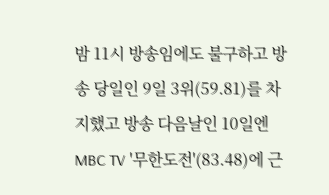밤 11시 방송임에도 불구하고 방송 당일인 9일 3위(59.81)를 차지했고 방송 다음날인 10일엔 MBC TV '무한도전'(83.48)에 근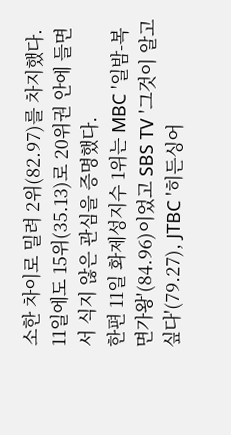소한 차이로 밀려 2위(82.97)를 차지했다.
11일에도 15위(35.13)로 20위권 안에 들면서 식지 않은 관심을 증명했다.
한편 11일 화제성지수 1위는 MBC '일밤-복면가왕'(84.96)이었고 SBS TV '그것이 알고싶다'(79.27), JTBC '히든싱어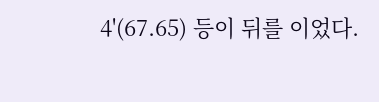4'(67.65) 등이 뒤를 이었다.